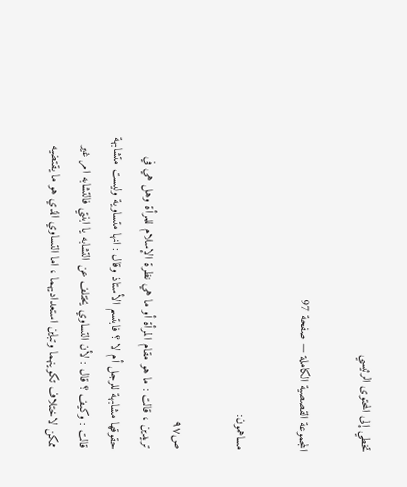تخطي إلى المحتوى الرئيسي

المجموعة القصصية الكاملة — صفحة 97

مساهمون:

ص٩٧
تريدين ، قالت : ما هو مقام المرأة أو ما هي نظرة الإسلام للمرأة وهل هي في حقوقها مشابهة للرجل أم لا ؟ فابتسم الأستاذ وقال : انها متساوية وليست متشابهة قالت : وكيف ؟ قال : لأن التساوي يختلف عن التشابه يا ابنتي فالتشابه امر غير ممكن لاختلاف تكوينهما وتباين استعداديهما ، اما التساوي الذي هو ما يقتضيه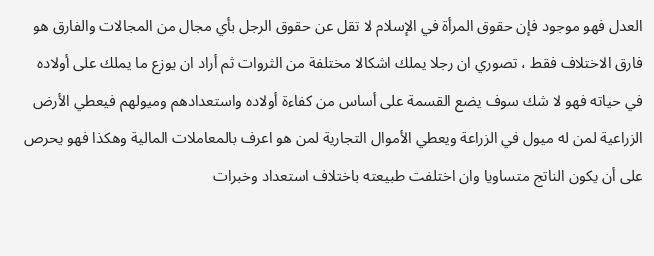العدل فهو موجود فإن حقوق المرأة في الإسلام لا تقل عن حقوق الرجل بأي مجال من المجالات والفارق هو فارق الاختلاف فقط ، تصوري ان رجلا يملك اشكالا مختلفة من الثروات ثم أراد ان يوزع ما يملك على أولاده في حياته فهو لا شك سوف يضع القسمة على أساس من كفاءة أولاده واستعدادهم وميولهم فيعطي الأرض الزراعية لمن له ميول في الزراعة ويعطي الأموال التجارية لمن هو اعرف بالمعاملات المالية وهكذا فهو يحرص على أن يكون الناتج متساويا وان اختلفت طبيعته باختلاف استعداد وخبرات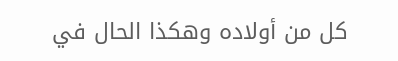كل من أولاده وهكذا الحال في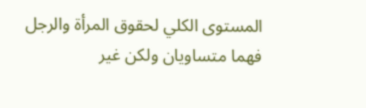المستوى الكلي لحقوق المرأة والرجل فهما متساويان ولكن غير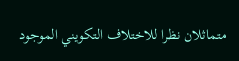متماثلان نظرا للاختلاف التكويني الموجود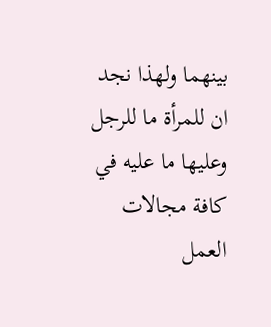بينهما ولهذا نجد ان للمرأة ما للرجل وعليها ما عليه في كافة مجالات العمل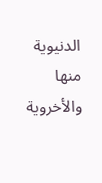الدنيوية منها والأخروية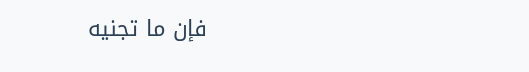فإن ما تجنيه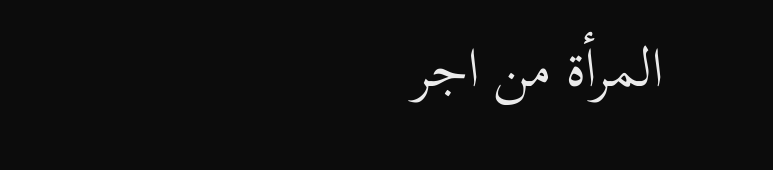المرأة من اجر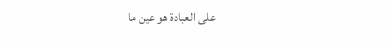على العبادة هو عين ما